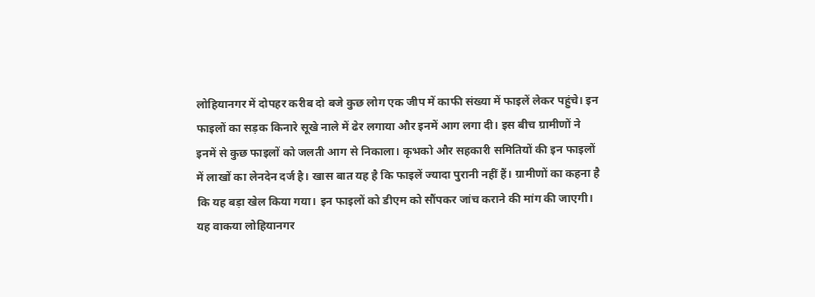लोहियानगर में दोपहर करीब दो बजे कुछ लोग एक जीप में काफी संख्या में फाइलें लेकर पहुंचे। इन फाइलों का सड़क किनारे सूखे नाले में ढेर लगाया और इनमें आग लगा दी। इस बीच ग्रामीणों ने इनमें से कुछ फाइलों को जलती आग से निकाला। कृभको और सहकारी समितियों की इन फाइलों में लाखों का लेनदेन दर्ज है। खास बात यह है कि फाइलें ज्यादा पुरानी नहीं हैं। ग्रामीणों का कहना है कि यह बड़ा खेल किया गया। इन फाइलों को डीएम को सौंपकर जांच कराने की मांग की जाएगी।
यह वाकया लोहियानगर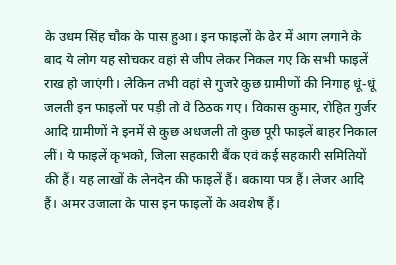के उधम सिंह चौक के पास हुआ। इन फाइलों के ढेर में आग लगाने के बाद ये लोग यह सोचकर वहां से जीप लेकर निकल गए कि सभी फाइलें राख हो जाएंगी। लेकिन तभी वहां से गुजरे कुछ ग्रामीणों की निगाह धूं-धूं जलती इन फाइलों पर पड़ी तो वे ठिठक गए। विकास कुमार, रोहित गुर्जर आदि ग्रामीणों ने इनमें से कुछ अधजली तो कुछ पूरी फाइलें बाहर निकाल लीं। ये फाइलें कृभको, जिला सहकारी बैंक एवं कई सहकारी समितियों की हैं। यह लाखों के लेनदेन की फाइलें हैं। बकाया पत्र हैं। लेजर आदि हैं। अमर उजाला के पास इन फाइलों के अवशेष हैं।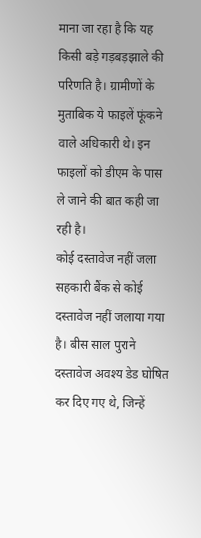माना जा रहा है कि यह किसी बड़े गड़बड़झाले की परिणति है। ग्रामीणों के मुताबिक ये फाइलें फूंकने वाले अधिकारी थे। इन फाइलों को डीएम के पास ले जाने की बात कही जा रही है।
कोई दस्तावेज नहीं जला
सहकारी बैंक से कोई दस्तावेज नहीं जलाया गया है। बीस साल पुराने दस्तावेज अवश्य डेड घोषित कर दिए गए थे, जिन्हें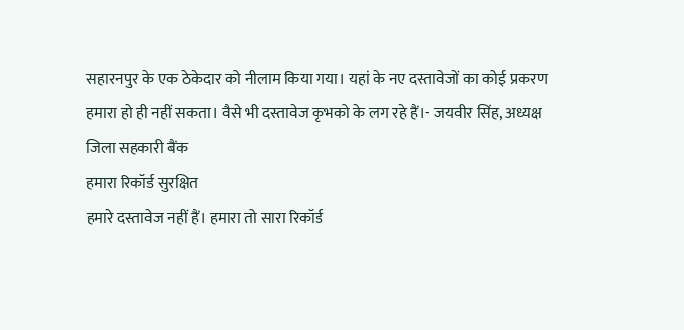सहारनपुर के एक ठेकेदार को नीलाम किया गया। यहां के नए दस्तावेजों का कोई प्रकरण हमारा हो ही नहीं सकता। वैसे भी दस्तावेज कृभको के लग रहे हैं।- जयवीर सिंह, अध्यक्ष जिला सहकारी बैंक
हमारा रिकॉर्ड सुरक्षित
हमारे दस्तावेज नहीं हैं। हमारा तो सारा रिकॉर्ड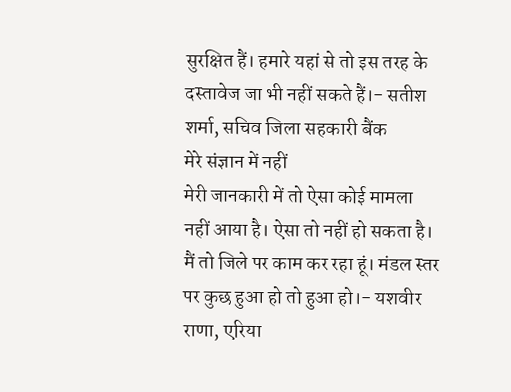सुरक्षित हैं। हमारे यहां से तो इस तरह के दस्तावेज जा भी नहीं सकते हैं।- सतीश शर्मा, सचिव जिला सहकारी बैंक
मेरे संज्ञान में नहीं
मेरी जानकारी में तो ऐसा कोई मामला नहीं आया है। ऐसा तो नहीं हो सकता है। मैं तो जिले पर काम कर रहा हूं। मंडल स्तर पर कुछ हुआ हो तो हुआ हो।- यशवीर राणा, एरिया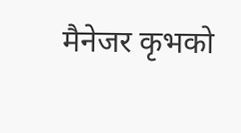मैनेजर कृभको